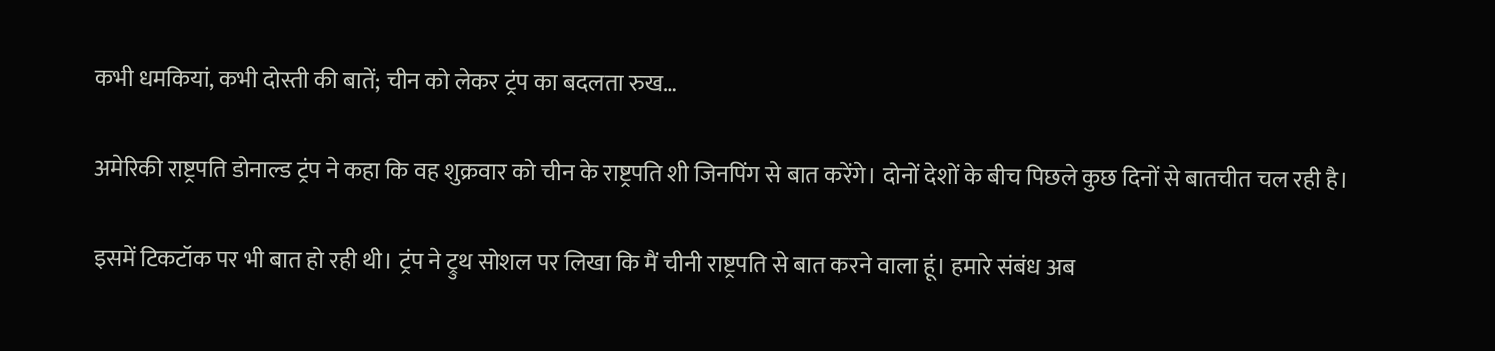कभी धमकियां, कभी दोस्ती की बातें; चीन को लेकर ट्रंप का बदलता रुख…

अमेरिकी राष्ट्रपति डोनाल्ड ट्रंप ने कहा कि वह शुक्रवार को चीन के राष्ट्रपति शी जिनपिंग से बात करेंगे। दोनों देशों के बीच पिछले कुछ दिनों से बातचीत चल रही है।

इसमें टिकटॉक पर भी बात हो रही थी। ट्रंप ने ट्रुथ सोशल पर लिखा कि मैं चीनी राष्ट्रपति से बात करने वाला हूं। हमारे संबंध अब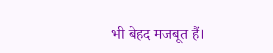भी बेहद मजबूत हैं।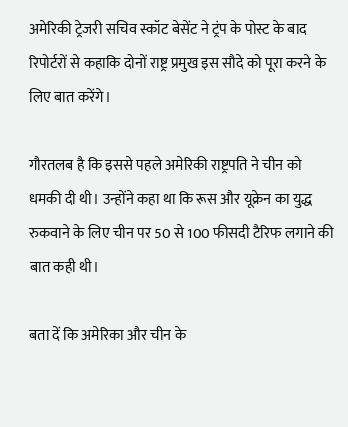अमेरिकी ट्रेजरी सचिव स्कॉट बेसेंट ने ट्रंप के पोस्ट के बाद रिपोर्टरों से कहाकि दोनों राष्ट्र प्रमुख इस सौदे को पूरा करने के लिए बात करेंगे।

गौरतलब है कि इससे पहले अमेरिकी राष्ट्रपति ने चीन को धमकी दी थी। उन्होंने कहा था कि रूस और यूक्रेन का युद्ध रुकवाने के लिए चीन पर 50 से 100 फीसदी टैरिफ लगाने की बात कही थी।

बता दें कि अमेरिका और चीन के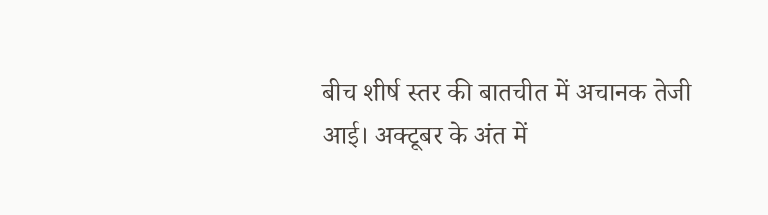बीच शीर्ष स्तर की बातचीत में अचानक तेजी आई। अक्टूबर के अंत में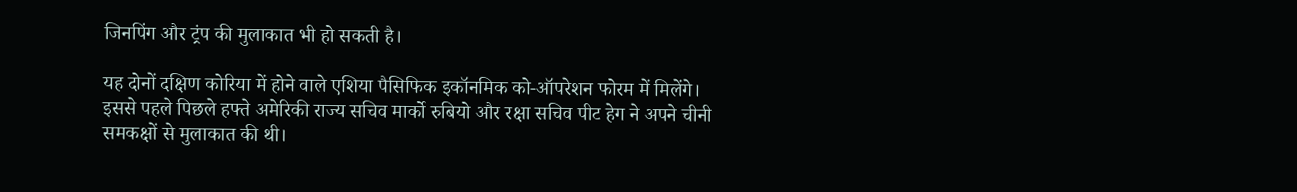जिनपिंग और ट्रंप की मुलाकात भी हो सकती है।

यह दोनों दक्षिण कोरिया में होने वाले एशिया पैसिफिक इकॉनमिक को-ऑपरेशन फोरम में मिलेंगे। इससे पहले पिछले हफ्ते अमेरिकी राज्य सचिव मार्को रुबियो और रक्षा सचिव पीट हेग ने अपने चीनी समकक्षों से मुलाकात की थी।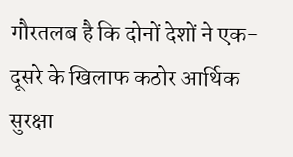गौरतलब है कि दोनों देशों ने एक-दूसरे के खिलाफ कठोर आर्थिक सुरक्षा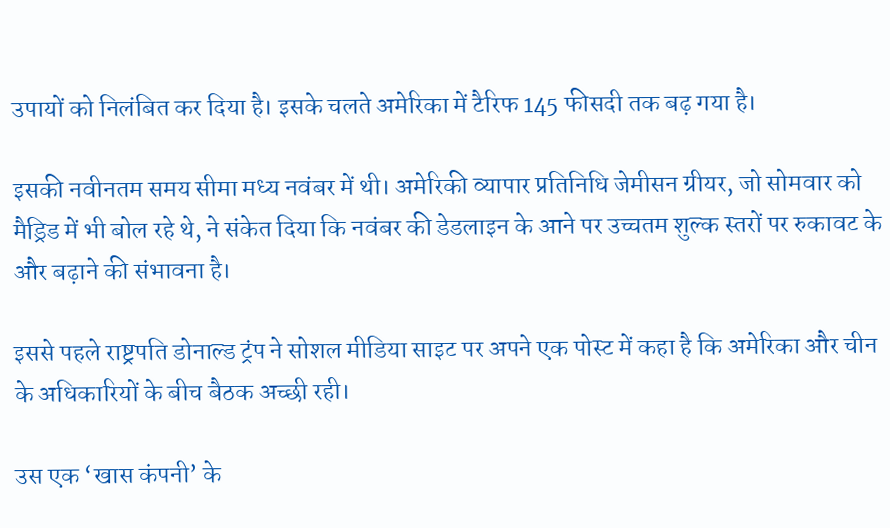उपायों को निलंबित कर दिया है। इसके चलते अमेरिका में टैरिफ 145 फीसदी तक बढ़ गया है।

इसकी नवीनतम समय सीमा मध्य नवंबर में थी। अमेरिकी व्यापार प्रतिनिधि जेमीसन ग्रीयर, जो सोमवार को मैड्रिड में भी बोल रहे थे, ने संकेत दिया कि नवंबर की डेडलाइन के आने पर उच्चतम शुल्क स्तरों पर रुकावट के और बढ़ाने की संभावना है।

इससे पहले राष्ट्रपति डोनाल्ड ट्रंप ने सोशल मीडिया साइट पर अपने एक पोस्ट में कहा है कि अमेरिका और चीन के अधिकारियों के बीच बैठक अच्छी रही।

उस एक ‘खास कंपनी’ के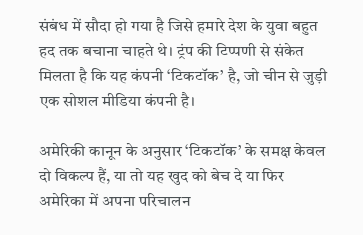संबंध में सौदा हो गया है जिसे हमारे देश के युवा बहुत हद तक बचाना चाहते थे। ट्रंप की टिप्पणी से संकेत मिलता है कि यह कंपनी ‘टिकटॉक’ है, जो चीन से जुड़ी एक सोशल मीडिया कंपनी है।

अमेरिकी कानून के अनुसार ‘टिकटॉक’ के समक्ष केवल दो विकल्प हैं, या तो यह खुद को बेच दे या फिर अमेरिका में अपना परिचालन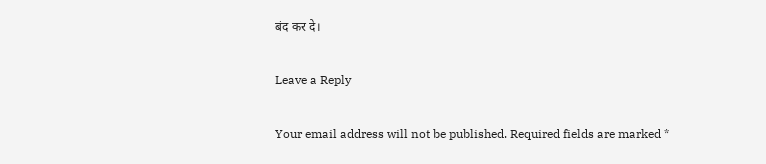बंद कर दे।

Leave a Reply

Your email address will not be published. Required fields are marked *